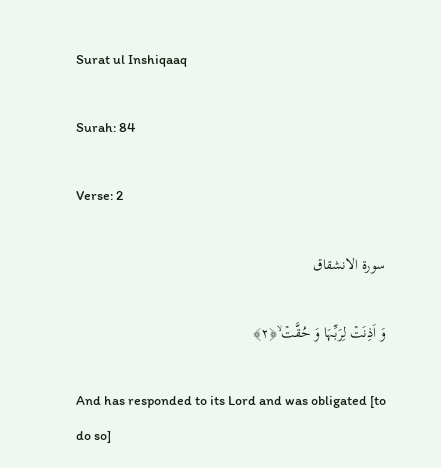Surat ul Inshiqaaq

Surah: 84

Verse: 2

سورة الانشقاق

وَ اَذِنَتۡ لِرَبِّہَا وَ حُقَّتۡ ۙ﴿۲﴾

And has responded to its Lord and was obligated [to do so]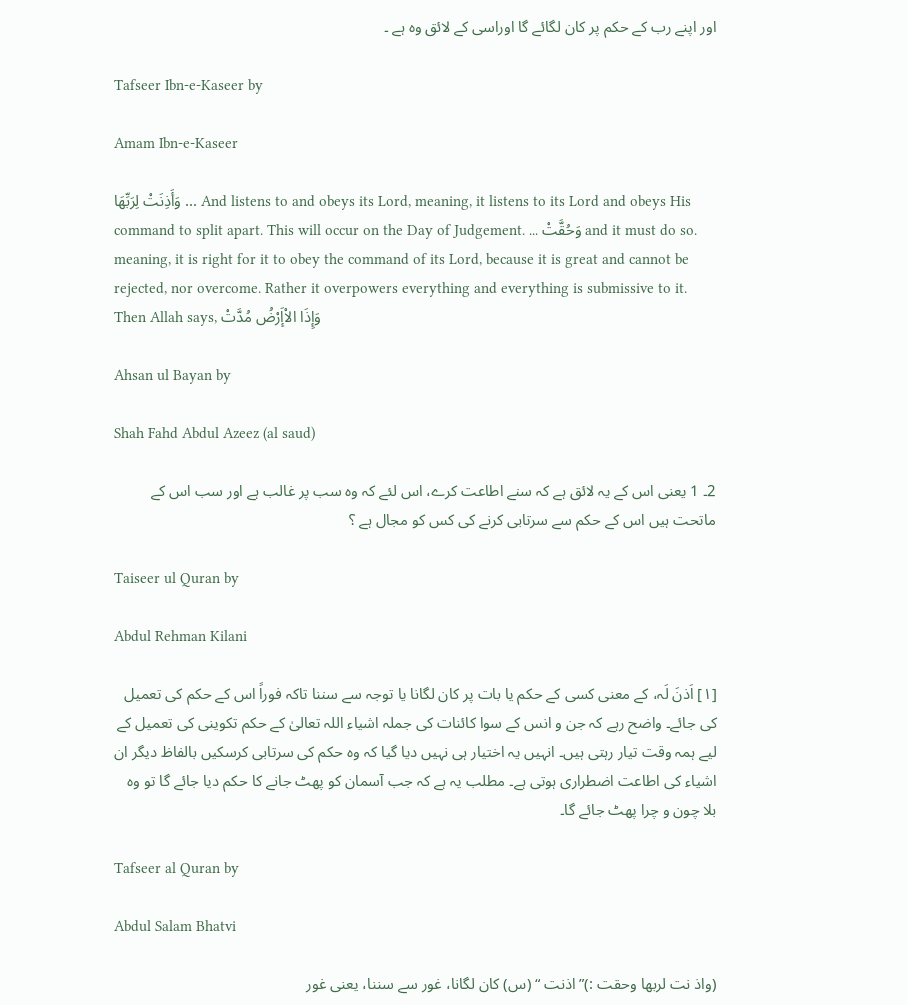اور اپنے رب کے حکم پر کان لگائے گا اوراسی کے لائق وہ ہے ۔

Tafseer Ibn-e-Kaseer by

Amam Ibn-e-Kaseer

وَأَذِنَتْ لِرَبِّهَا ... And listens to and obeys its Lord, meaning, it listens to its Lord and obeys His command to split apart. This will occur on the Day of Judgement. ... وَحُقَّتْ and it must do so. meaning, it is right for it to obey the command of its Lord, because it is great and cannot be rejected, nor overcome. Rather it overpowers everything and everything is submissive to it. Then Allah says, وَإِذَا الاْإَرْضُ مُدَّتْ

Ahsan ul Bayan by

Shah Fahd Abdul Azeez (al saud)

2۔ 1 یعنی اس کے یہ لائق ہے کہ سنے اطاعت کرے، اس لئے کہ وہ سب پر غالب ہے اور سب اس کے ماتحت ہیں اس کے حکم سے سرتابی کرنے کی کس کو مجال ہے ؟

Taiseer ul Quran by

Abdul Rehman Kilani

[١] اَذنَ لَہ، کے معنی کسی کے حکم یا بات پر کان لگانا یا توجہ سے سننا تاکہ فوراً اس کے حکم کی تعمیل کی جائے۔ واضح رہے کہ جن و انس کے سوا کائنات کی جملہ اشیاء اللہ تعالیٰ کے حکم تکوینی کی تعمیل کے لیے ہمہ وقت تیار رہتی ہیں۔ انہیں یہ اختیار ہی نہیں دیا گیا کہ وہ حکم کی سرتابی کرسکیں بالفاظ دیگر ان اشیاء کی اطاعت اضطراری ہوتی ہے۔ مطلب یہ ہے کہ جب آسمان کو پھٹ جانے کا حکم دیا جائے گا تو وہ بلا چون و چرا پھٹ جائے گا۔

Tafseer al Quran by

Abdul Salam Bhatvi

(واذ نت لربھا وحقت :)” اذنت “ (س) کان لگانا، غور سے سننا، یعنی غور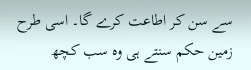سے سن کر اطاعت کرے گا۔ اسی طرح زمین حکم سنتے ہی وہ سب کچھ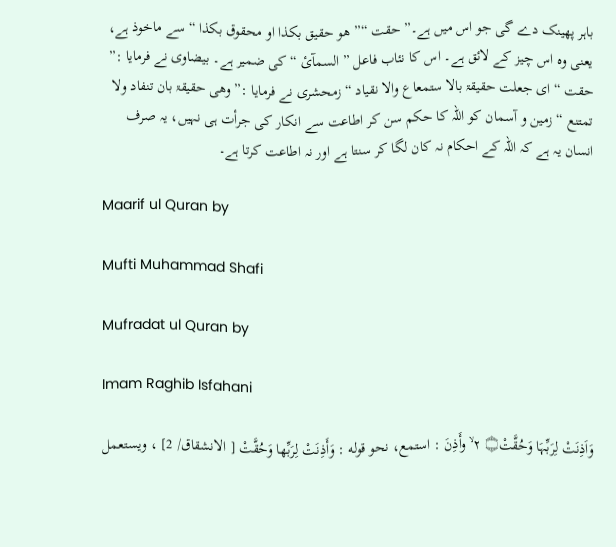باہر پھینک دے گی جو اس میں ہے۔” حقت “” ھو حقیق بکذا او محقوق بکذا “ سے ماخوذ ہے، یعنی وہ اس چیز کے لائق ہے۔ اس کا نئاب فاعل ” السمآئ “ کی ضمیر ہے۔ بیضاوی نے فرمایا :” حقت “ ای جعلت حقیقۃ بالا ستمعاع والا نقیاد “ زمحشری نے فرمایا :” وھی حقیقۃ بان تنفاد ولا تمتنع “ زمین و آسمان کو اللہ کا حکم سن کر اطاعت سے انکار کی جرأت ہی نہیں، یہ صرف انسان یہ ہے کہ اللہ کے احکام نہ کان لگا کر سنتا ہے اور نہ اطاعت کرتا ہے۔

Maarif ul Quran by

Mufti Muhammad Shafi

Mufradat ul Quran by

Imam Raghib Isfahani

وَاَذِنَتْ لِرَبِّہَا وَحُقَّتْ۝ ٢ ۙ وأَذِنَ : استمع، نحو قوله : وَأَذِنَتْ لِرَبِّها وَحُقَّتْ [ الانشقاق/ 2] ، ويستعمل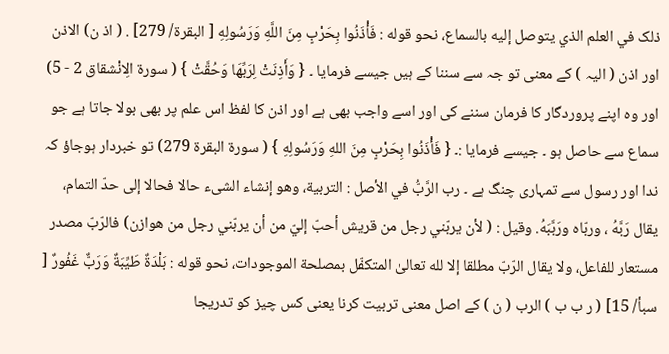ذلک في العلم الذي يتوصل إليه بالسماع، نحو قوله : فَأْذَنُوا بِحَرْبٍ مِنَ اللَّهِ وَرَسُولِهِ [ البقرة/ 279] . ( اذ ن) الاذن اور اذن ( الیہ ) کے معنی تو جہ سے سننا کے ہیں جیسے فرمایا ۔ { وَأَذِنَتْ لِرَبِّهَا وَحُقَّتْ } ( سورة الِانْشقاق 2 - 5) اور وہ اپنے پروردگار کا فرمان سننے کی اور اسے واجب بھی ہے اور اذن کا لفظ اس علم پر بھی بولا جاتا ہے جو سماع سے حاصل ہو ۔ جیسے فرمایا :۔ { فَأْذَنُوا بِحَرْبٍ مِنَ اللهِ وَرَسُولِهِ } ( سورة البقرة 279) تو خبردار ہوجاؤ کہ ندا اور رسول سے تمہاری چنگ ہے ۔ رب الرَّبُّ في الأصل : التربية، وهو إنشاء الشیء حالا فحالا إلى حدّ التمام، يقال رَبَّهُ ، وربّاه ورَبَّبَهُ. وقیل : ( لأن يربّني رجل من قریش أحبّ إليّ من أن يربّني رجل من هوازن) فالرّبّ مصدر مستعار للفاعل، ولا يقال الرّبّ مطلقا إلا لله تعالیٰ المتکفّل بمصلحة الموجودات، نحو قوله : بَلْدَةٌ طَيِّبَةٌ وَرَبٌّ غَفُورٌ [ سبأ/ 15] ( ر ب ب ) الرب ( ن ) کے اصل معنی تربیت کرنا یعنی کس چیز کو تدریجا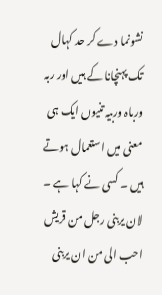نشونما دے کر حد کہال تک پہنچانا کے ہیں اور ربہ ورباہ وربیہ تنیوں ایک ہی معنی میں استعمال ہوتے ہیں ۔ کسی نے کہا ہے ۔ لان یربنی رجل من قریش احب الی من ان یربنی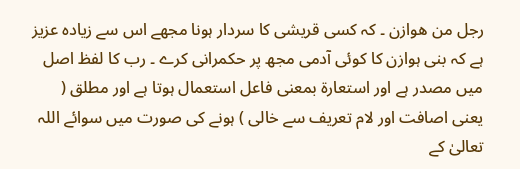رجل من ھوازن ۔ کہ کسی قریشی کا سردار ہونا مجھے اس سے زیادہ عزیز ہے کہ بنی ہوازن کا کوئی آدمی مجھ پر حکمرانی کرے ۔ رب کا لفظ اصل میں مصدر ہے اور استعارۃ بمعنی فاعل استعمال ہوتا ہے اور مطلق ( یعنی اصافت اور لام تعریف سے خالی ) ہونے کی صورت میں سوائے اللہ تعالیٰ کے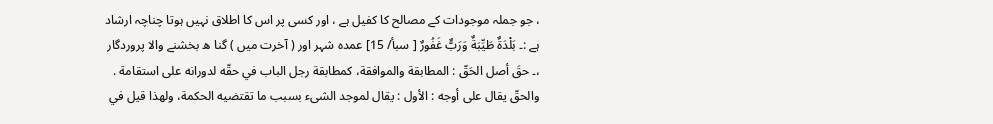، جو جملہ موجودات کے مصالح کا کفیل ہے ، اور کسی پر اس کا اطلاق نہیں ہوتا چناچہ ارشاد ہے :۔ بَلْدَةٌ طَيِّبَةٌ وَرَبٌّ غَفُورٌ [ سبأ/ 15] عمدہ شہر اور ( آخرت میں ) گنا ه بخشنے والا پروردگار ،۔ حقَ أصل الحَقّ : المطابقة والموافقة، کمطابقة رجل الباب في حقّه لدورانه علی استقامة . والحقّ يقال علی أوجه : الأول : يقال لموجد الشیء بسبب ما تقتضيه الحکمة، ولهذا قيل في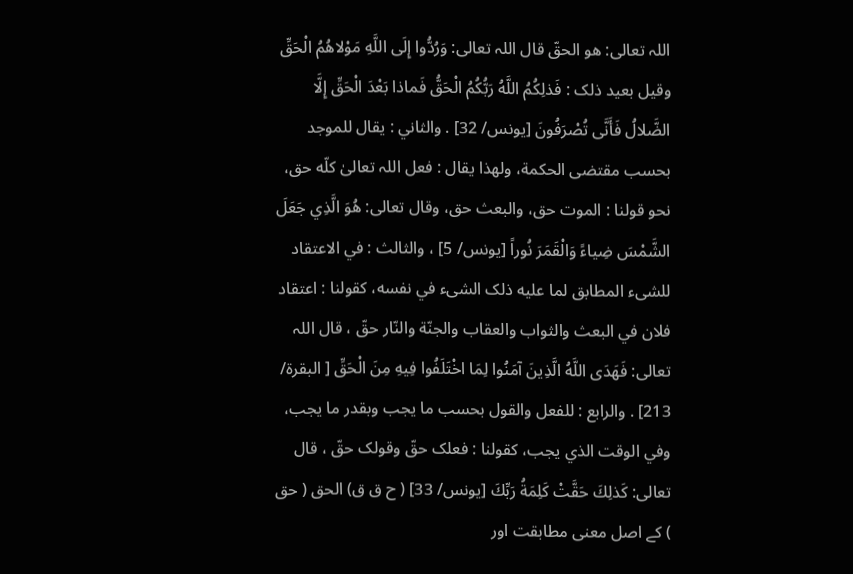اللہ تعالی: هو الحقّ قال اللہ تعالی: وَرُدُّوا إِلَى اللَّهِ مَوْلاهُمُ الْحَقِّ وقیل بعید ذلک : فَذلِكُمُ اللَّهُ رَبُّكُمُ الْحَقُّ فَماذا بَعْدَ الْحَقِّ إِلَّا الضَّلالُ فَأَنَّى تُصْرَفُونَ [يونس/ 32] . والثاني : يقال للموجد بحسب مقتضی الحکمة، ولهذا يقال : فعل اللہ تعالیٰ كلّه حق، نحو قولنا : الموت حق، والبعث حق، وقال تعالی: هُوَ الَّذِي جَعَلَ الشَّمْسَ ضِياءً وَالْقَمَرَ نُوراً [يونس/ 5] ، والثالث : في الاعتقاد للشیء المطابق لما عليه ذلک الشیء في نفسه، کقولنا : اعتقاد فلان في البعث والثواب والعقاب والجنّة والنّار حقّ ، قال اللہ تعالی: فَهَدَى اللَّهُ الَّذِينَ آمَنُوا لِمَا اخْتَلَفُوا فِيهِ مِنَ الْحَقِّ [ البقرة/ 213] . والرابع : للفعل والقول بحسب ما يجب وبقدر ما يجب، وفي الوقت الذي يجب، کقولنا : فعلک حقّ وقولک حقّ ، قال تعالی: كَذلِكَ حَقَّتْ كَلِمَةُ رَبِّكَ [يونس/ 33] ( ح ق ق) الحق ( حق ) کے اصل معنی مطابقت اور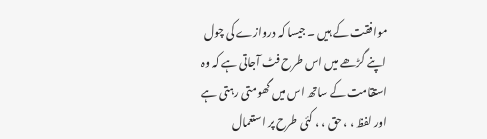موافقت کے ہیں ۔ جیسا کہ دروازے کی چول اپنے گڑھے میں اس طرح فٹ آجاتی ہے کہ وہ استقامت کے ساتھ اس میں گھومتی رہتی ہے اور لفظ ، ، حق ، ، کئی طرح پر استعمال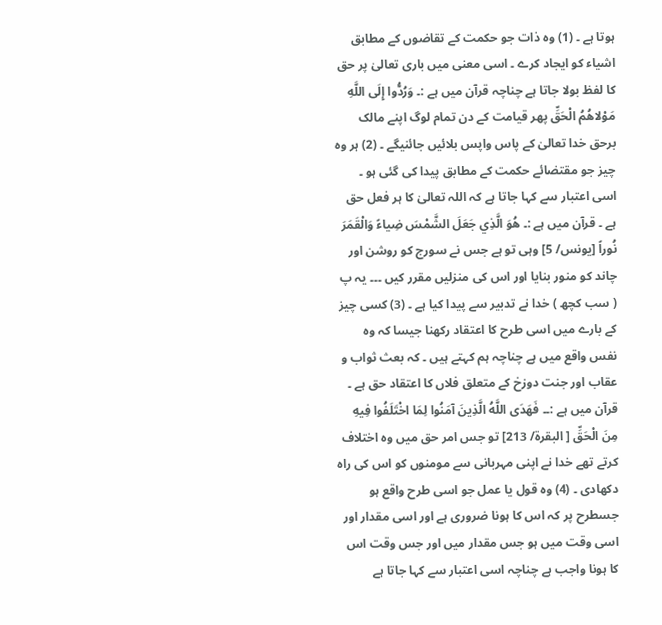ہوتا ہے ۔ (1) وہ ذات جو حکمت کے تقاضوں کے مطابق اشیاء کو ایجاد کرے ۔ اسی معنی میں باری تعالیٰ پر حق کا لفظ بولا جاتا ہے چناچہ قرآن میں ہے :۔ وَرُدُّوا إِلَى اللَّهِ مَوْلاهُمُ الْحَقِّ پھر قیامت کے دن تمام لوگ اپنے مالک برحق خدا تعالیٰ کے پاس واپس بلائیں جائنیگے ۔ (2) ہر وہ چیز جو مقتضائے حکمت کے مطابق پیدا کی گئی ہو ۔ اسی اعتبار سے کہا جاتا ہے کہ اللہ تعالیٰ کا ہر فعل حق ہے ۔ قرآن میں ہے :۔ هُوَ الَّذِي جَعَلَ الشَّمْسَ ضِياءً وَالْقَمَرَ نُوراً [يونس/ 5] وہی تو ہے جس نے سورج کو روشن اور چاند کو منور بنایا اور اس کی منزلیں مقرر کیں ۔۔۔ یہ پ ( سب کچھ ) خدا نے تدبیر سے پیدا کیا ہے ۔ (3) کسی چیز کے بارے میں اسی طرح کا اعتقاد رکھنا جیسا کہ وہ نفس واقع میں ہے چناچہ ہم کہتے ہیں ۔ کہ بعث ثواب و عقاب اور جنت دوزخ کے متعلق فلاں کا اعتقاد حق ہے ۔ قرآن میں ہے :۔۔ فَهَدَى اللَّهُ الَّذِينَ آمَنُوا لِمَا اخْتَلَفُوا فِيهِ مِنَ الْحَقِّ [ البقرة/ 213] تو جس امر حق میں وہ اختلاف کرتے تھے خدا نے اپنی مہربانی سے مومنوں کو اس کی راہ دکھادی ۔ (4) وہ قول یا عمل جو اسی طرح واقع ہو جسطرح پر کہ اس کا ہونا ضروری ہے اور اسی مقدار اور اسی وقت میں ہو جس مقدار میں اور جس وقت اس کا ہونا واجب ہے چناچہ اسی اعتبار سے کہا جاتا ہے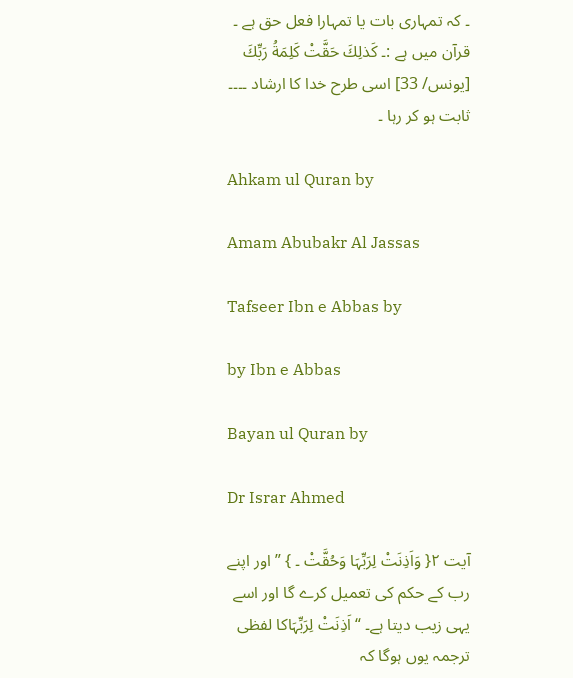۔ کہ تمہاری بات یا تمہارا فعل حق ہے ۔ قرآن میں ہے :۔ كَذلِكَ حَقَّتْ كَلِمَةُ رَبِّكَ [يونس/ 33] اسی طرح خدا کا ارشاد ۔۔۔۔ ثابت ہو کر رہا ۔

Ahkam ul Quran by

Amam Abubakr Al Jassas

Tafseer Ibn e Abbas by

by Ibn e Abbas

Bayan ul Quran by

Dr Israr Ahmed

آیت ٢{ وَاَذِنَتْ لِرَبِّہَا وَحُقَّتْ ۔ } ” اور اپنے رب کے حکم کی تعمیل کرے گا اور اسے یہی زیب دیتا ہے۔ “ اَذِنَتْ لِرَبِّہَاکا لفظی ترجمہ یوں ہوگا کہ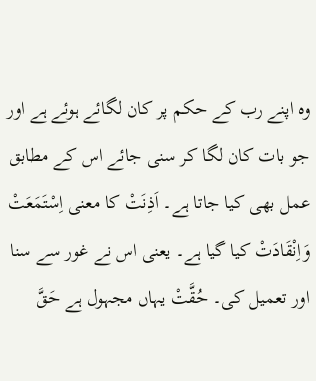وہ اپنے رب کے حکم پر کان لگائے ہوئے ہے اور جو بات کان لگا کر سنی جائے اس کے مطابق عمل بھی کیا جاتا ہے۔ اَذِنَتْ کا معنی اِسْتَمَعَتْ وَاِنْقَادَتْ کیا گیا ہے۔ یعنی اس نے غور سے سنا اور تعمیل کی۔ حُقَّتْ یہاں مجہول ہے حَقَّ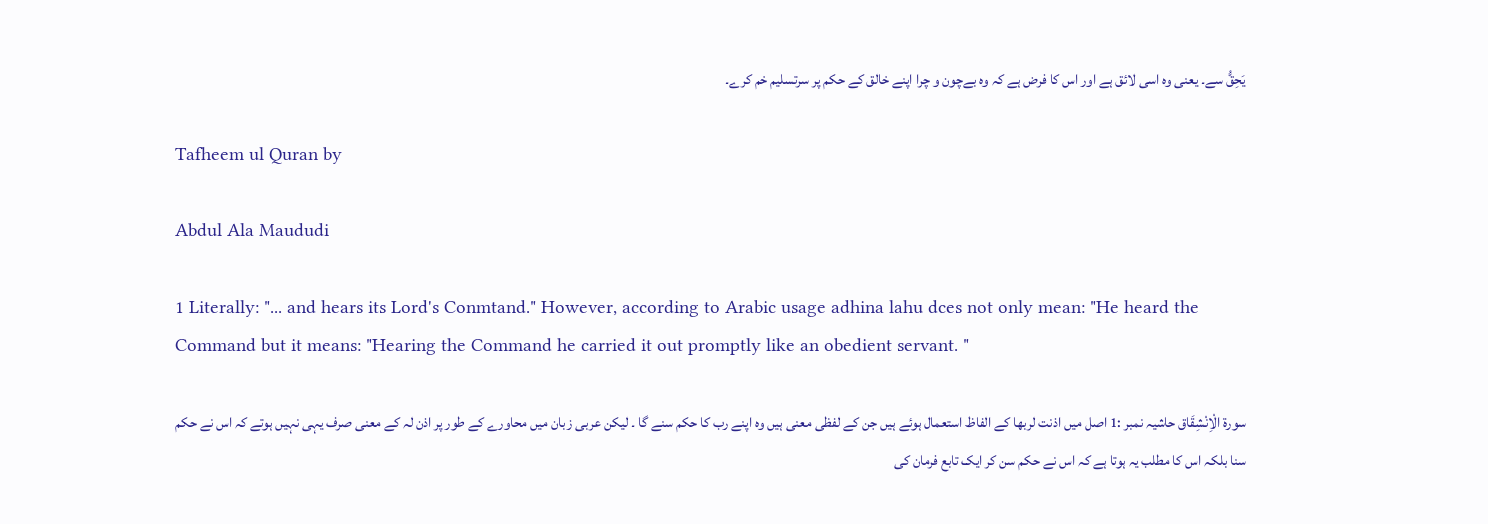یَحِقُّ سے۔ یعنی وہ اسی لائق ہے اور اس کا فرض ہے کہ وہ بےچون و چرا اپنے خالق کے حکم پر سرتسلیم خم کرے۔

Tafheem ul Quran by

Abdul Ala Maududi

1 Literally: "... and hears its Lord's Conmtand." However, according to Arabic usage adhina lahu dces not only mean: "He heard the Command but it means: "Hearing the Command he carried it out promptly like an obedient servant. "

سورة الْاِنْشِقَاق حاشیہ نمبر :1 اصل میں اذنت لربھا کے الفاظ استعمال ہوئے ہیں جن کے لفظی معنی ہیں وہ اپنے رب کا حکم سنے گا ۔ لیکن عربی زبان میں محاورے کے طور پر اذن لہ کے معنی صرف یہی نہیں ہوتے کہ اس نے حکم سنا بلکہ اس کا مطلب یہ ہوتا ہے کہ اس نے حکم سن کر ایک تابع فرمان کی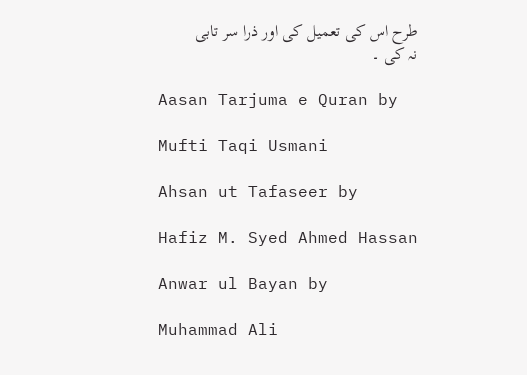طرح اس کی تعمیل کی اور ذرا سر تابی نہ کی ۔

Aasan Tarjuma e Quran by

Mufti Taqi Usmani

Ahsan ut Tafaseer by

Hafiz M. Syed Ahmed Hassan

Anwar ul Bayan by

Muhammad Ali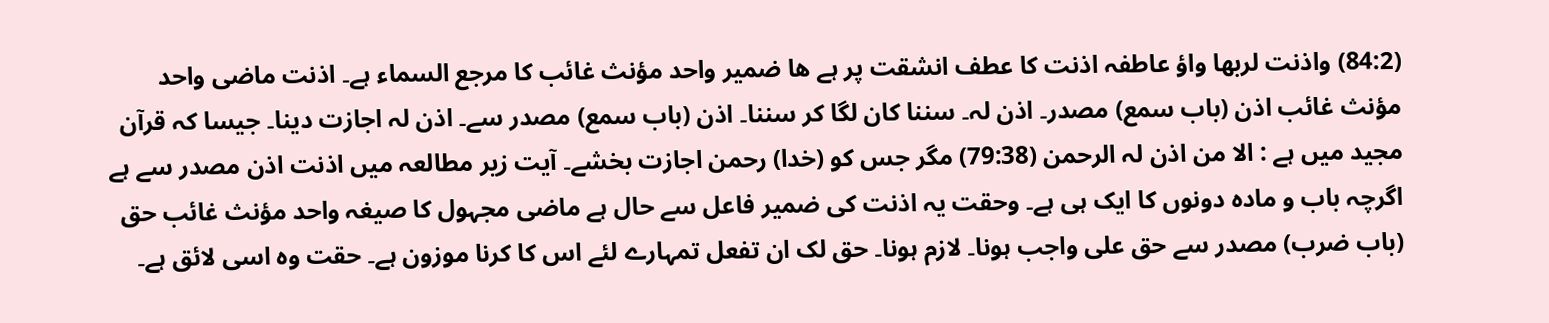(84:2) واذنت لربھا واؤ عاطفہ اذنت کا عطف انشقت پر ہے ھا ضمیر واحد مؤنث غائب کا مرجع السماء ہے۔ اذنت ماضی واحد مؤنث غائب اذن (باب سمع) مصدر۔ اذن لہ۔ سننا کان لگا کر سننا۔ اذن (باب سمع) مصدر سے۔ اذن لہ اجازت دینا۔ جیسا کہ قرآن مجید میں ہے : الا من اذن لہ الرحمن (79:38) مگر جس کو (خدا) رحمن اجازت بخشے۔ آیت زیر مطالعہ میں اذنت اذن مصدر سے ہے اگرچہ باب و مادہ دونوں کا ایک ہی ہے۔ وحقت یہ اذنت کی ضمیر فاعل سے حال ہے ماضی مجہول کا صیغہ واحد مؤنث غائب حق (باب ضرب) مصدر سے حق علی واجب ہونا۔ لازم ہونا۔ حق لک ان تفعل تمہارے لئے اس کا کرنا موزون ہے۔ حقت وہ اسی لائق ہے۔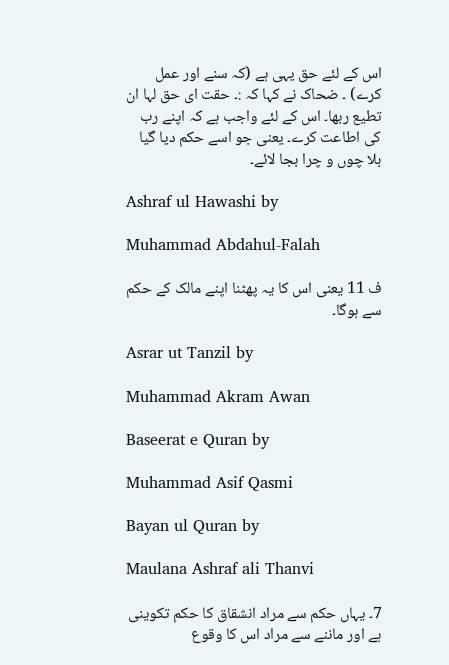اس کے لئے حق یہی ہے (کہ سنے اور عمل کرے) ۔ ضحاک نے کہا کہ :۔ حقت ای حق لہا ان تطیع ربھا۔ اس کے لئے واجب ہے کہ اپنے رب کی اطاعت کرے۔ یعنی جو اسے حکم دیا گیا بلا چوں و چرا بجا لائے۔

Ashraf ul Hawashi by

Muhammad Abdahul-Falah

ف 11 یعنی اس کا یہ پھٹنا اپنے مالک کے حکم سے ہوگا۔

Asrar ut Tanzil by

Muhammad Akram Awan

Baseerat e Quran by

Muhammad Asif Qasmi

Bayan ul Quran by

Maulana Ashraf ali Thanvi

7۔ یہاں حکم سے مراد انشقاق کا حکم تکوینی ہے اور ماننے سے مراد اس کا وقوع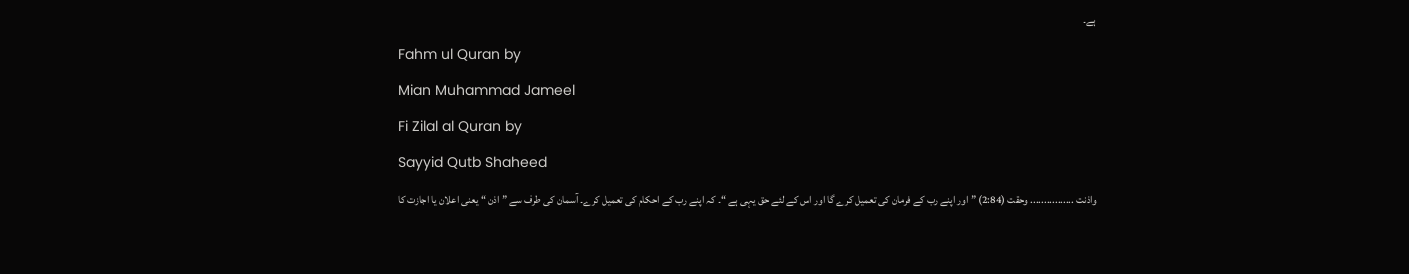ہے۔

Fahm ul Quran by

Mian Muhammad Jameel

Fi Zilal al Quran by

Sayyid Qutb Shaheed

واذنت ................ وحقت (2:84) ” اور اپنے رب کے فرمان کی تعمیل کرے گا اور اس کے لئے حق یہی ہے “۔ کہ اپنے رب کے احکام کی تعمیل کرے۔ آسمان کی طرف سے ” اذن “ یعنی اعلان یا اجازت کا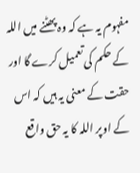مفہوم یہ ہے کہ وہ پھٹنے میں اللہ کے حکم کی تعمیل کرے گا اور حقت کے معنی یہ ہیں کہ اس کے اوپر اللہ کا یہ حق واقع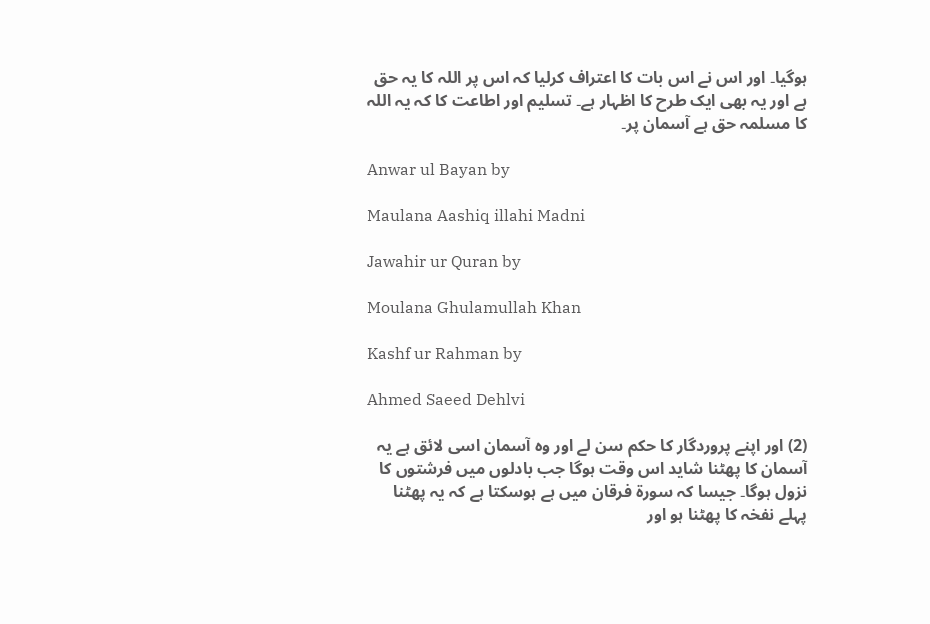ہوگیا۔ اور اس نے اس بات کا اعتراف کرلیا کہ اس پر اللہ کا یہ حق ہے اور یہ بھی ایک طرح کا اظہار ہے۔ تسلیم اور اطاعت کا کہ یہ اللہ کا مسلمہ حق ہے آسمان پر۔

Anwar ul Bayan by

Maulana Aashiq illahi Madni

Jawahir ur Quran by

Moulana Ghulamullah Khan

Kashf ur Rahman by

Ahmed Saeed Dehlvi

(2) اور اپنے پروردگار کا حکم سن لے اور وہ آسمان اسی لائق ہے یہ آسمان کا پھٹنا شاید اس وقت ہوگا جب بادلوں میں فرشتوں کا نزول ہوگا۔ جیسا کہ سورة فرقان میں ہے ہوسکتا ہے کہ یہ پھٹنا پہلے نفخہ کا پھٹنا ہو اور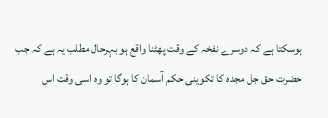ہوسکتا ہے کہ دوسرے نفخہ کے وقت پھٹنا واقع ہو بہرحال مطلب یہ ہے کہ جب حضرت حق جل مجدہ کا تکوینی حکم آسمان کا ہوگا تو وہ اسی وقت اس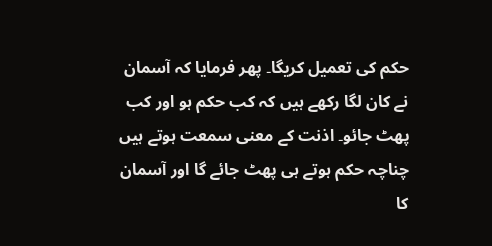حکم کی تعمیل کریگا۔ پھر فرمایا کہ آسمان نے کان لگا رکھے ہیں کہ کب حکم ہو اور کب پھٹ جائو۔ اذنت کے معنی سمعت ہوتے ہیں چناچہ حکم ہوتے ہی پھٹ جائے گا اور آسمان کا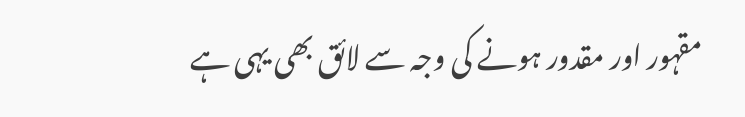مقہور اور مقدور ہونے کی وجہ سے لائق بھی یہی ہے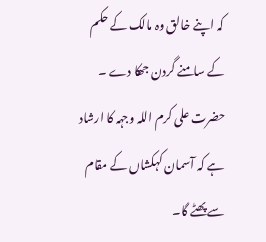کہ اپنے خالق وہ مالک کے حکم کے سامنے گردن جھکا دے ۔ حضرت علی کرم اللہ وجہہ کا ارشاد ہے کہ آسمان کہکشاں کے مقام سے پھٹے گا۔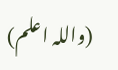(واللہ اعلم)